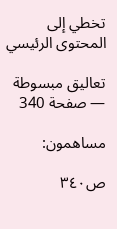تخطي إلى المحتوى الرئيسي

تعاليق مبسوطة — صفحة 340

مساهمون:

ص٣٤٠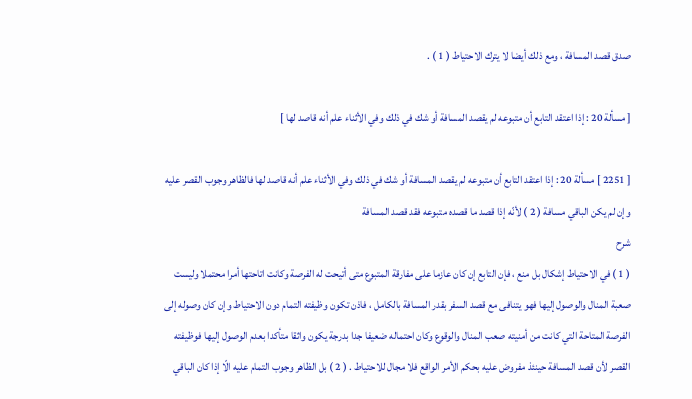صدق قصد المسافة ، ومع ذلك أيضا لا يترك الاحتياط ( 1 ) .

[ مسألة 20 : إذا اعتقد التابع أن متبوعه لم يقصد المسافة أو شك في ذلك وفي الأثناء علم أنه قاصد لها ]

[ 2251 ] مسألة 20 : إذا اعتقد التابع أن متبوعه لم يقصد المسافة أو شك في ذلك وفي الأثناء علم أنه قاصد لها فالظاهر وجوب القصر عليه وإن لم يكن الباقي مسافة ( 2 ) لأنّه إذا قصد ما قصده متبوعه فقد قصد المسافة
شرح
( 1 ) في الاحتياط إشكال بل منع ، فإن التابع إن كان عازما على مفارقة المتبوع متى أتيحت له الفرصة وكانت اتاحتها أمرا محتملا وليست صعبة المنال والوصول إليها فهو يتنافى مع قصد السفر بقدر المسافة بالكامل ، فاذن تكون وظيفته التمام دون الاحتياط وإن كان وصوله إلى الفرصة المتاحة التي كانت من أمنيته صعب المنال والوقوع وكان احتماله ضعيفا جدا بدرجة يكون واثقا متأكدا بعدم الوصول إليها فوظيفته القصر لأن قصد المسافة حينئذ مفروض عليه بحكم الأمر الواقع فلا مجال للاحتياط . ( 2 ) بل الظاهر وجوب التمام عليه الّا إذا كان الباقي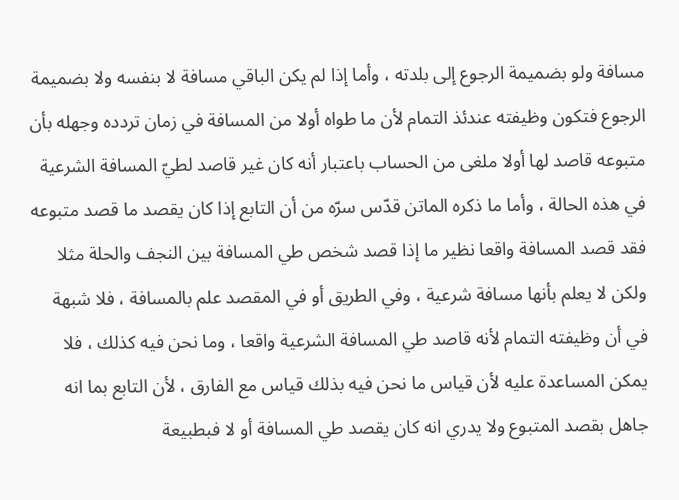مسافة ولو بضميمة الرجوع إلى بلدته ، وأما إذا لم يكن الباقي مسافة لا بنفسه ولا بضميمة الرجوع فتكون وظيفته عندئذ التمام لأن ما طواه أولا من المسافة في زمان تردده وجهله بأن متبوعه قاصد لها أولا ملغى من الحساب باعتبار أنه كان غير قاصد لطيّ المسافة الشرعية في هذه الحالة ، وأما ما ذكره الماتن قدّس سرّه من أن التابع إذا كان يقصد ما قصد متبوعه فقد قصد المسافة واقعا نظير ما إذا قصد شخص طي المسافة بين النجف والحلة مثلا ولكن لا يعلم بأنها مسافة شرعية ، وفي الطريق أو في المقصد علم بالمسافة ، فلا شبهة في أن وظيفته التمام لأنه قاصد طي المسافة الشرعية واقعا ، وما نحن فيه كذلك ، فلا يمكن المساعدة عليه لأن قياس ما نحن فيه بذلك قياس مع الفارق ، لأن التابع بما انه جاهل بقصد المتبوع ولا يدري انه كان يقصد طي المسافة أو لا فبطبيعة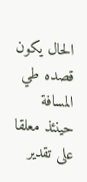الحال يكون قصده طي المسافة حينئذ معلقا على تقدير